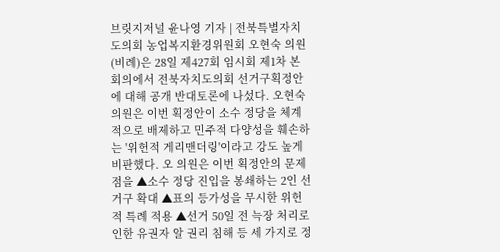브릿지저널 윤나영 기자 | 전북특별자치도의회 농업복지환경위원회 오현숙 의원(비례)은 28일 제427회 임시회 제1차 본회의에서 전북자치도의회 선거구획정안에 대해 공개 반대토론에 나섰다. 오현숙 의원은 이번 획정안이 소수 정당을 체계적으로 배제하고 민주적 다양성을 훼손하는 '위헌적 게리맨더링'이라고 강도 높게 비판했다. 오 의원은 이번 획정안의 문제점을 ▲소수 정당 진입을 봉쇄하는 2인 선거구 확대 ▲표의 등가성을 무시한 위헌적 특례 적용 ▲선거 50일 전 늑장 처리로 인한 유권자 알 권리 침해 등 세 가지로 정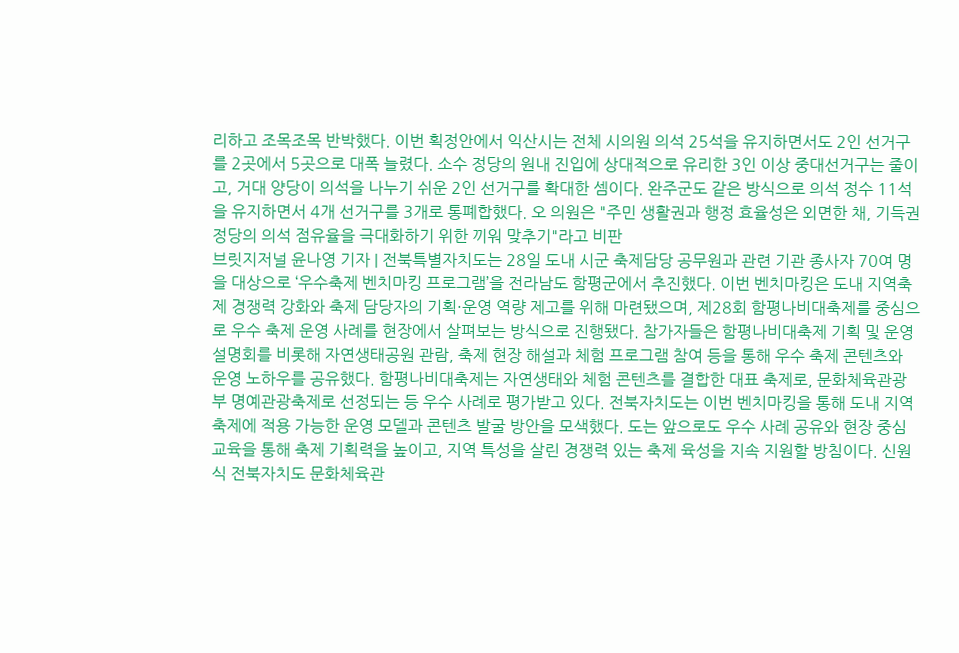리하고 조목조목 반박했다. 이번 획정안에서 익산시는 전체 시의원 의석 25석을 유지하면서도 2인 선거구를 2곳에서 5곳으로 대폭 늘렸다. 소수 정당의 원내 진입에 상대적으로 유리한 3인 이상 중대선거구는 줄이고, 거대 양당이 의석을 나누기 쉬운 2인 선거구를 확대한 셈이다. 완주군도 같은 방식으로 의석 정수 11석을 유지하면서 4개 선거구를 3개로 통폐합했다. 오 의원은 "주민 생활권과 행정 효율성은 외면한 채, 기득권 정당의 의석 점유율을 극대화하기 위한 끼워 맞추기"라고 비판
브릿지저널 윤나영 기자 | 전북특별자치도는 28일 도내 시군 축제담당 공무원과 관련 기관 종사자 70여 명을 대상으로 ‘우수축제 벤치마킹 프로그램’을 전라남도 함평군에서 추진했다. 이번 벤치마킹은 도내 지역축제 경쟁력 강화와 축제 담당자의 기획·운영 역량 제고를 위해 마련됐으며, 제28회 함평나비대축제를 중심으로 우수 축제 운영 사례를 현장에서 살펴보는 방식으로 진행됐다. 참가자들은 함평나비대축제 기획 및 운영 설명회를 비롯해 자연생태공원 관람, 축제 현장 해설과 체험 프로그램 참여 등을 통해 우수 축제 콘텐츠와 운영 노하우를 공유했다. 함평나비대축제는 자연생태와 체험 콘텐츠를 결합한 대표 축제로, 문화체육관광부 명예관광축제로 선정되는 등 우수 사례로 평가받고 있다. 전북자치도는 이번 벤치마킹을 통해 도내 지역축제에 적용 가능한 운영 모델과 콘텐츠 발굴 방안을 모색했다. 도는 앞으로도 우수 사례 공유와 현장 중심 교육을 통해 축제 기획력을 높이고, 지역 특성을 살린 경쟁력 있는 축제 육성을 지속 지원할 방침이다. 신원식 전북자치도 문화체육관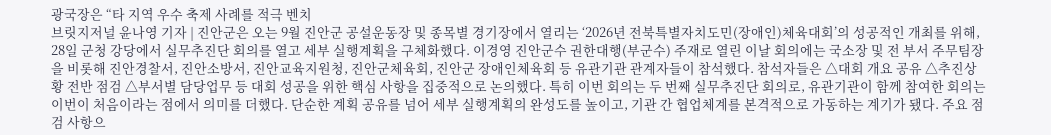광국장은 “타 지역 우수 축제 사례를 적극 벤치
브릿지저널 윤나영 기자 | 진안군은 오는 9월 진안군 공설운동장 및 종목별 경기장에서 열리는 ‘2026년 전북특별자치도민(장애인)체육대회’의 성공적인 개최를 위해, 28일 군청 강당에서 실무추진단 회의를 열고 세부 실행계획을 구체화했다. 이경영 진안군수 권한대행(부군수) 주재로 열린 이날 회의에는 국소장 및 전 부서 주무팀장을 비롯해 진안경찰서, 진안소방서, 진안교육지원청, 진안군체육회, 진안군 장애인체육회 등 유관기관 관계자들이 참석했다. 참석자들은 △대회 개요 공유 △추진상황 전반 점검 △부서별 담당업무 등 대회 성공을 위한 핵심 사항을 집중적으로 논의했다. 특히 이번 회의는 두 번째 실무추진단 회의로, 유관기관이 함께 참여한 회의는 이번이 처음이라는 점에서 의미를 더했다. 단순한 계획 공유를 넘어 세부 실행계획의 완성도를 높이고, 기관 간 협업체계를 본격적으로 가동하는 계기가 됐다. 주요 점검 사항으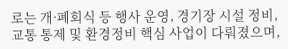로는 개·폐회식 등 행사 운영, 경기장 시설 정비, 교통 통제 및 환경정비 핵심 사업이 다뤄졌으며,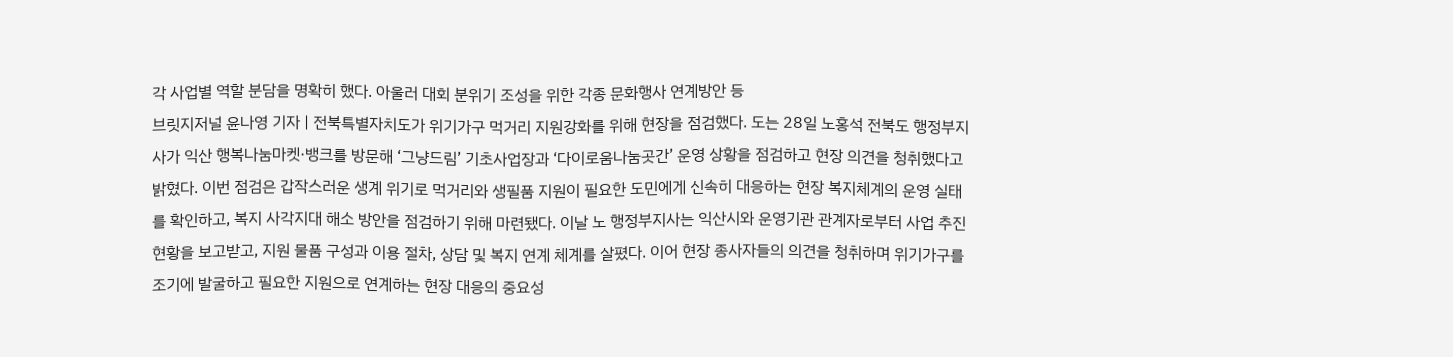각 사업별 역할 분담을 명확히 했다. 아울러 대회 분위기 조성을 위한 각종 문화행사 연계방안 등
브릿지저널 윤나영 기자 | 전북특별자치도가 위기가구 먹거리 지원강화를 위해 현장을 점검했다. 도는 28일 노홍석 전북도 행정부지사가 익산 행복나눔마켓·뱅크를 방문해 ‘그냥드림’ 기초사업장과 ‘다이로움나눔곳간’ 운영 상황을 점검하고 현장 의견을 청취했다고 밝혔다. 이번 점검은 갑작스러운 생계 위기로 먹거리와 생필품 지원이 필요한 도민에게 신속히 대응하는 현장 복지체계의 운영 실태를 확인하고, 복지 사각지대 해소 방안을 점검하기 위해 마련됐다. 이날 노 행정부지사는 익산시와 운영기관 관계자로부터 사업 추진 현황을 보고받고, 지원 물품 구성과 이용 절차, 상담 및 복지 연계 체계를 살폈다. 이어 현장 종사자들의 의견을 청취하며 위기가구를 조기에 발굴하고 필요한 지원으로 연계하는 현장 대응의 중요성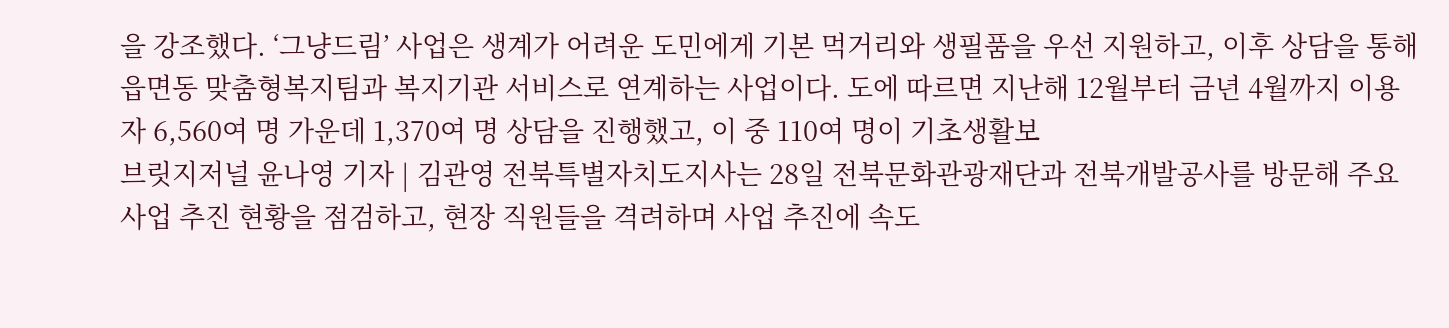을 강조했다. ‘그냥드림’ 사업은 생계가 어려운 도민에게 기본 먹거리와 생필품을 우선 지원하고, 이후 상담을 통해 읍면동 맞춤형복지팀과 복지기관 서비스로 연계하는 사업이다. 도에 따르면 지난해 12월부터 금년 4월까지 이용자 6,560여 명 가운데 1,370여 명 상담을 진행했고, 이 중 110여 명이 기초생활보
브릿지저널 윤나영 기자 | 김관영 전북특별자치도지사는 28일 전북문화관광재단과 전북개발공사를 방문해 주요 사업 추진 현황을 점검하고, 현장 직원들을 격려하며 사업 추진에 속도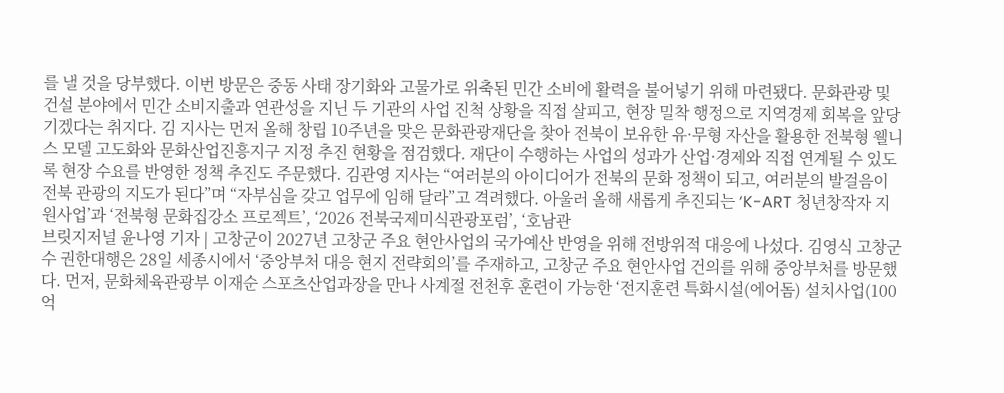를 낼 것을 당부했다. 이번 방문은 중동 사태 장기화와 고물가로 위축된 민간 소비에 활력을 불어넣기 위해 마련됐다. 문화관광 및 건설 분야에서 민간 소비지출과 연관성을 지닌 두 기관의 사업 진척 상황을 직접 살피고, 현장 밀착 행정으로 지역경제 회복을 앞당기겠다는 취지다. 김 지사는 먼저 올해 창립 10주년을 맞은 문화관광재단을 찾아 전북이 보유한 유·무형 자산을 활용한 전북형 웰니스 모델 고도화와 문화산업진흥지구 지정 추진 현황을 점검했다. 재단이 수행하는 사업의 성과가 산업·경제와 직접 연계될 수 있도록 현장 수요를 반영한 정책 추진도 주문했다. 김관영 지사는 “여러분의 아이디어가 전북의 문화 정책이 되고, 여러분의 발걸음이 전북 관광의 지도가 된다”며 “자부심을 갖고 업무에 임해 달라”고 격려했다. 아울러 올해 새롭게 추진되는 ‘K-ART 청년창작자 지원사업’과 ‘전북형 문화집강소 프로젝트’, ‘2026 전북국제미식관광포럼’, ‘호남관
브릿지저널 윤나영 기자 | 고창군이 2027년 고창군 주요 현안사업의 국가예산 반영을 위해 전방위적 대응에 나섰다. 김영식 고창군수 권한대행은 28일 세종시에서 ‘중앙부처 대응 현지 전략회의’를 주재하고, 고창군 주요 현안사업 건의를 위해 중앙부처를 방문했다. 먼저, 문화체육관광부 이재순 스포츠산업과장을 만나 사계절 전천후 훈련이 가능한 ‘전지훈련 특화시설(에어돔) 설치사업(100억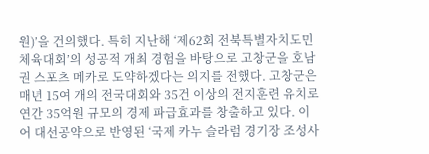원)’을 건의했다. 특히 지난해 ‘제62회 전북특별자치도민체육대회’의 성공적 개최 경험을 바탕으로 고창군을 호남권 스포츠 메카로 도약하겠다는 의지를 전했다. 고창군은 매년 15여 개의 전국대회와 35건 이상의 전지훈련 유치로 연간 35억원 규모의 경제 파급효과를 창출하고 있다. 이어 대선공약으로 반영된 ‘국제 카누 슬라럼 경기장 조성사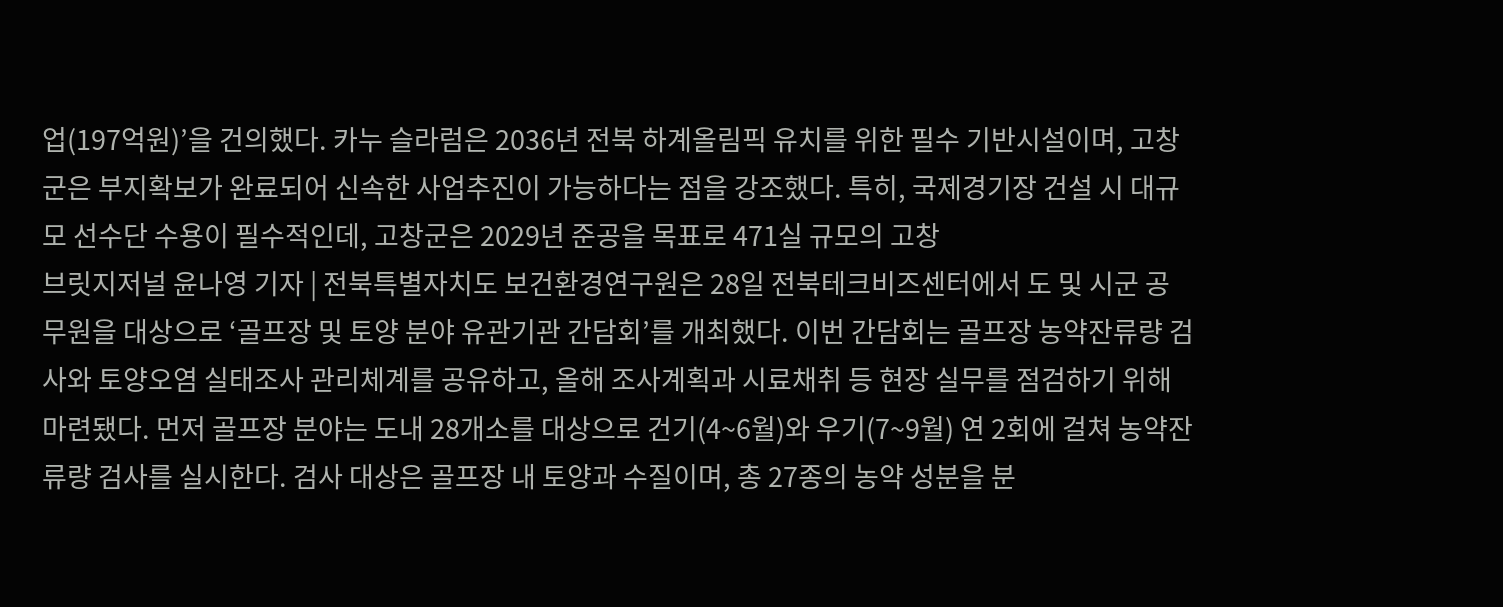업(197억원)’을 건의했다. 카누 슬라럼은 2036년 전북 하계올림픽 유치를 위한 필수 기반시설이며, 고창군은 부지확보가 완료되어 신속한 사업추진이 가능하다는 점을 강조했다. 특히, 국제경기장 건설 시 대규모 선수단 수용이 필수적인데, 고창군은 2029년 준공을 목표로 471실 규모의 고창
브릿지저널 윤나영 기자 | 전북특별자치도 보건환경연구원은 28일 전북테크비즈센터에서 도 및 시군 공무원을 대상으로 ‘골프장 및 토양 분야 유관기관 간담회’를 개최했다. 이번 간담회는 골프장 농약잔류량 검사와 토양오염 실태조사 관리체계를 공유하고, 올해 조사계획과 시료채취 등 현장 실무를 점검하기 위해 마련됐다. 먼저 골프장 분야는 도내 28개소를 대상으로 건기(4~6월)와 우기(7~9월) 연 2회에 걸쳐 농약잔류량 검사를 실시한다. 검사 대상은 골프장 내 토양과 수질이며, 총 27종의 농약 성분을 분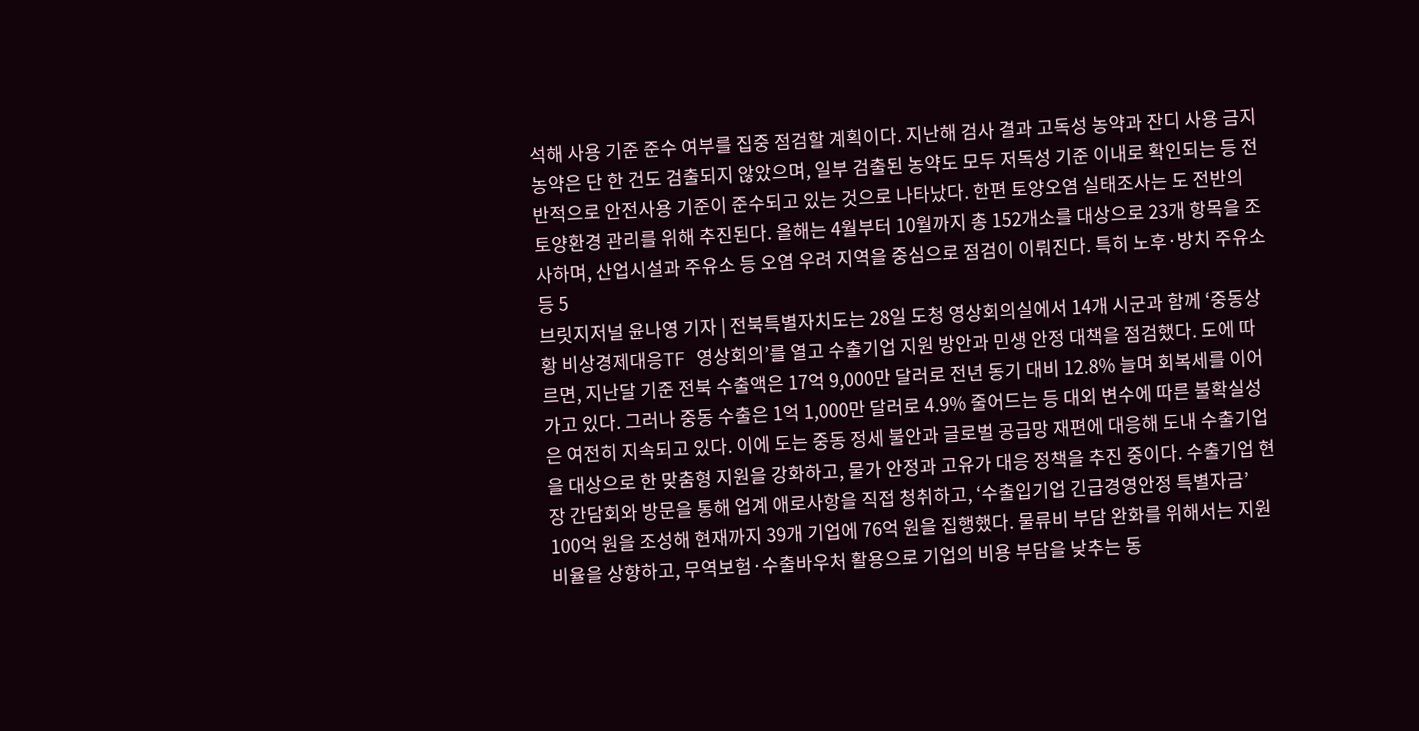석해 사용 기준 준수 여부를 집중 점검할 계획이다. 지난해 검사 결과 고독성 농약과 잔디 사용 금지 농약은 단 한 건도 검출되지 않았으며, 일부 검출된 농약도 모두 저독성 기준 이내로 확인되는 등 전반적으로 안전사용 기준이 준수되고 있는 것으로 나타났다. 한편 토양오염 실태조사는 도 전반의 토양환경 관리를 위해 추진된다. 올해는 4월부터 10월까지 총 152개소를 대상으로 23개 항목을 조사하며, 산업시설과 주유소 등 오염 우려 지역을 중심으로 점검이 이뤄진다. 특히 노후·방치 주유소 등 5
브릿지저널 윤나영 기자 | 전북특별자치도는 28일 도청 영상회의실에서 14개 시군과 함께 ‘중동상황 비상경제대응TF 영상회의’를 열고 수출기업 지원 방안과 민생 안정 대책을 점검했다. 도에 따르면, 지난달 기준 전북 수출액은 17억 9,000만 달러로 전년 동기 대비 12.8% 늘며 회복세를 이어가고 있다. 그러나 중동 수출은 1억 1,000만 달러로 4.9% 줄어드는 등 대외 변수에 따른 불확실성은 여전히 지속되고 있다. 이에 도는 중동 정세 불안과 글로벌 공급망 재편에 대응해 도내 수출기업을 대상으로 한 맞춤형 지원을 강화하고, 물가 안정과 고유가 대응 정책을 추진 중이다. 수출기업 현장 간담회와 방문을 통해 업계 애로사항을 직접 청취하고, ‘수출입기업 긴급경영안정 특별자금’ 100억 원을 조성해 현재까지 39개 기업에 76억 원을 집행했다. 물류비 부담 완화를 위해서는 지원 비율을 상향하고, 무역보험·수출바우처 활용으로 기업의 비용 부담을 낮추는 동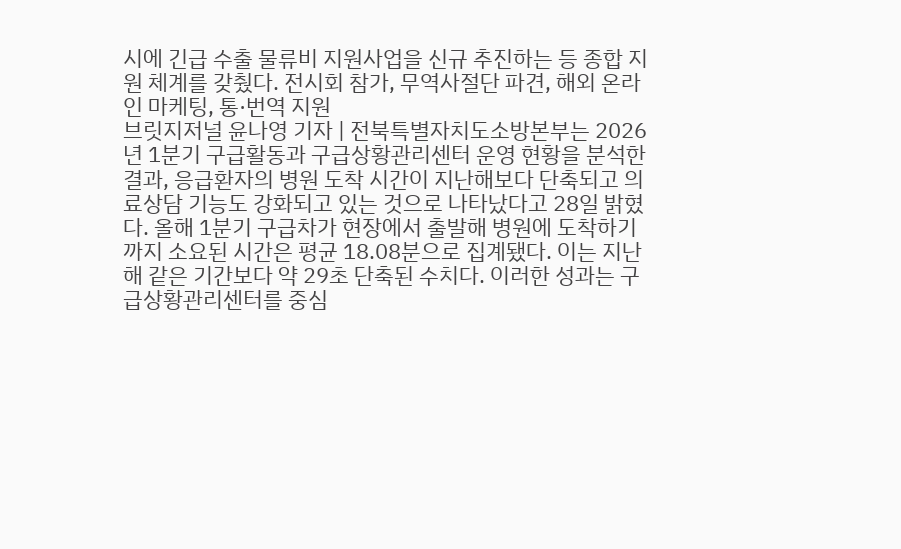시에 긴급 수출 물류비 지원사업을 신규 추진하는 등 종합 지원 체계를 갖췄다. 전시회 참가, 무역사절단 파견, 해외 온라인 마케팅, 통·번역 지원
브릿지저널 윤나영 기자 | 전북특별자치도소방본부는 2026년 1분기 구급활동과 구급상황관리센터 운영 현황을 분석한 결과, 응급환자의 병원 도착 시간이 지난해보다 단축되고 의료상담 기능도 강화되고 있는 것으로 나타났다고 28일 밝혔다. 올해 1분기 구급차가 현장에서 출발해 병원에 도착하기까지 소요된 시간은 평균 18.08분으로 집계됐다. 이는 지난해 같은 기간보다 약 29초 단축된 수치다. 이러한 성과는 구급상황관리센터를 중심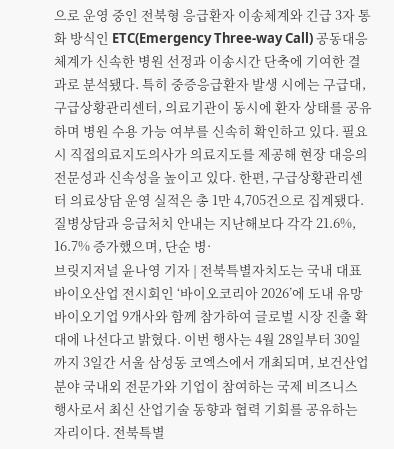으로 운영 중인 전북형 응급환자 이송체계와 긴급 3자 통화 방식인 ETC(Emergency Three-way Call) 공동대응 체계가 신속한 병원 선정과 이송시간 단축에 기여한 결과로 분석됐다. 특히 중증응급환자 발생 시에는 구급대, 구급상황관리센터, 의료기관이 동시에 환자 상태를 공유하며 병원 수용 가능 여부를 신속히 확인하고 있다. 필요 시 직접의료지도의사가 의료지도를 제공해 현장 대응의 전문성과 신속성을 높이고 있다. 한편, 구급상황관리센터 의료상담 운영 실적은 총 1만 4,705건으로 집계됐다. 질병상담과 응급처치 안내는 지난해보다 각각 21.6%, 16.7% 증가했으며, 단순 병·
브릿지저널 윤나영 기자 | 전북특별자치도는 국내 대표 바이오산업 전시회인 ‘바이오코리아 2026’에 도내 유망 바이오기업 9개사와 함께 참가하여 글로벌 시장 진출 확대에 나선다고 밝혔다. 이번 행사는 4월 28일부터 30일까지 3일간 서울 삼성동 코엑스에서 개최되며, 보건산업 분야 국내외 전문가와 기업이 참여하는 국제 비즈니스 행사로서 최신 산업기술 동향과 협력 기회를 공유하는 자리이다. 전북특별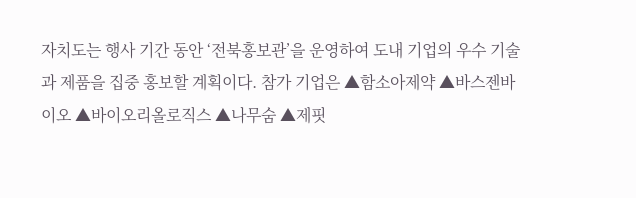자치도는 행사 기간 동안 ‘전북홍보관’을 운영하여 도내 기업의 우수 기술과 제품을 집중 홍보할 계획이다. 참가 기업은 ▲함소아제약 ▲바스젠바이오 ▲바이오리올로직스 ▲나무숨 ▲제핏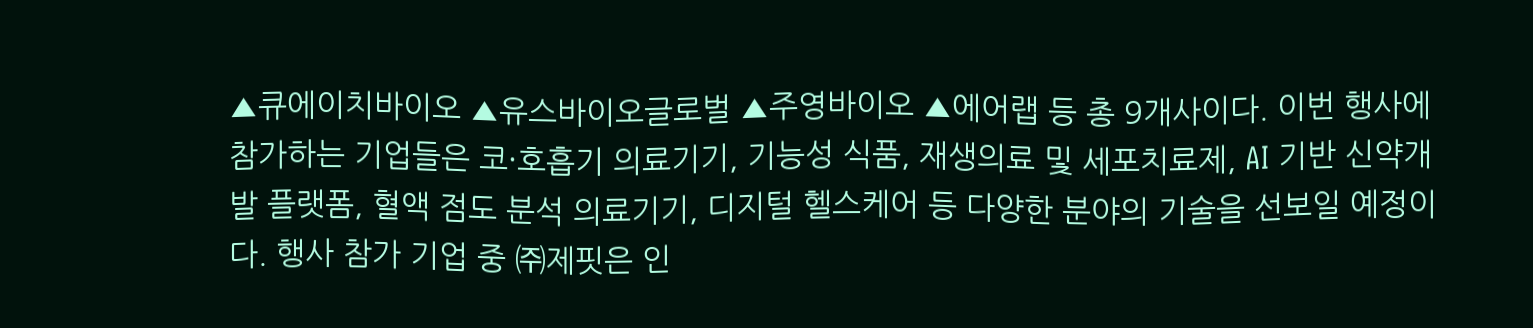▲큐에이치바이오 ▲유스바이오글로벌 ▲주영바이오 ▲에어랩 등 총 9개사이다. 이번 행사에 참가하는 기업들은 코·호흡기 의료기기, 기능성 식품, 재생의료 및 세포치료제, AI 기반 신약개발 플랫폼, 혈액 점도 분석 의료기기, 디지털 헬스케어 등 다양한 분야의 기술을 선보일 예정이다. 행사 참가 기업 중 ㈜제핏은 인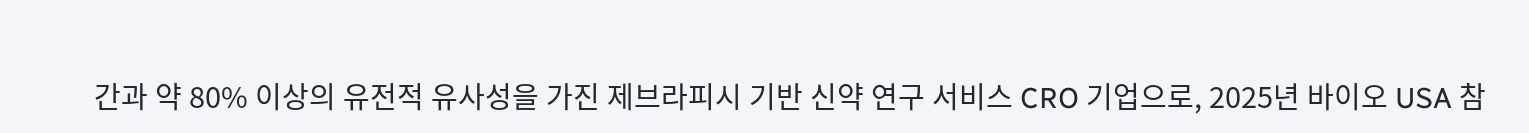간과 약 80% 이상의 유전적 유사성을 가진 제브라피시 기반 신약 연구 서비스 CRO 기업으로, 2025년 바이오 USA 참